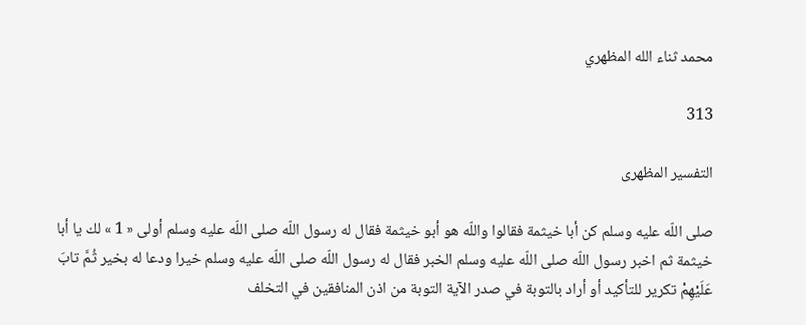محمد ثناء الله المظهري

313

التفسير المظهرى

صلى اللّه عليه وسلم كن أبا خيثمة فقالوا واللّه هو أبو خيثمة فقال له رسول اللّه صلى اللّه عليه وسلم أولى « 1 » لك يا أبا خيثمة ثم اخبر رسول اللّه صلى اللّه عليه وسلم الخبر فقال له رسول اللّه صلى اللّه عليه وسلم خيرا ودعا له بخير ثُمَّ تابَ عَلَيْهِمْ تكرير للتأكيد أو أراد بالتوبة في صدر الآية التوبة من اذن المنافقين في التخلف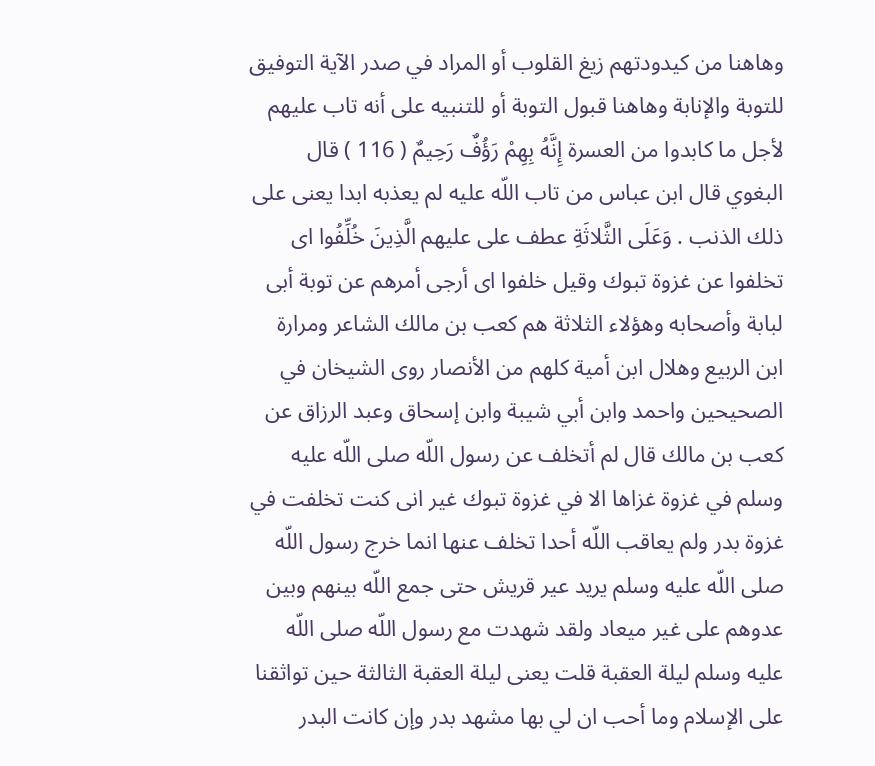وهاهنا من كيدودتهم زيغ القلوب أو المراد في صدر الآية التوفيق للتوبة والإنابة وهاهنا قبول التوبة أو للتنبيه على أنه تاب عليهم لأجل ما كابدوا من العسرة إِنَّهُ بِهِمْ رَؤُفٌ رَحِيمٌ ( 116 ) قال البغوي قال ابن عباس من تاب اللّه عليه لم يعذبه ابدا يعنى على ذلك الذنب . وَعَلَى الثَّلاثَةِ عطف على عليهم الَّذِينَ خُلِّفُوا اى تخلفوا عن غزوة تبوك وقيل خلفوا اى أرجى أمرهم عن توبة أبى لبابة وأصحابه وهؤلاء الثلاثة هم كعب بن مالك الشاعر ومرارة ابن الربيع وهلال ابن أمية كلهم من الأنصار روى الشيخان في الصحيحين واحمد وابن أبي شيبة وابن إسحاق وعبد الرزاق عن كعب بن مالك قال لم أتخلف عن رسول اللّه صلى اللّه عليه وسلم في غزوة غزاها الا في غزوة تبوك غير انى كنت تخلفت في غزوة بدر ولم يعاقب اللّه أحدا تخلف عنها انما خرج رسول اللّه صلى اللّه عليه وسلم يريد عير قريش حتى جمع اللّه بينهم وبين عدوهم على غير ميعاد ولقد شهدت مع رسول اللّه صلى اللّه عليه وسلم ليلة العقبة قلت يعنى ليلة العقبة الثالثة حين تواثقنا على الإسلام وما أحب ان لي بها مشهد بدر وإن كانت البدر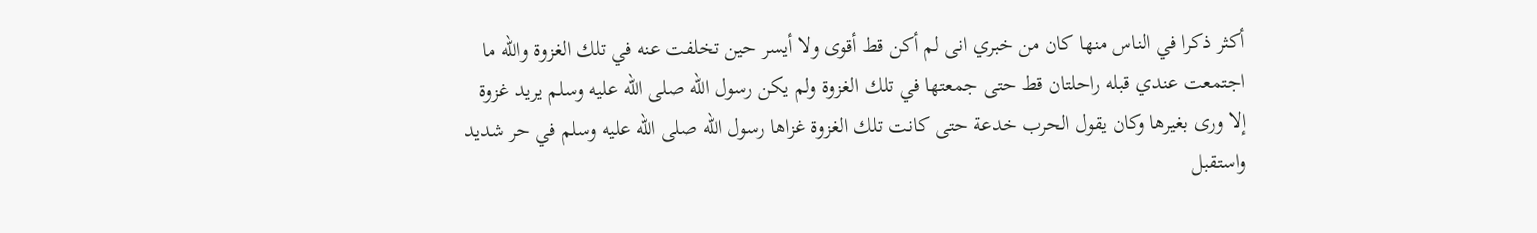أكثر ذكرا في الناس منها كان من خبري انى لم أكن قط أقوى ولا أيسر حين تخلفت عنه في تلك الغزوة واللّه ما اجتمعت عندي قبله راحلتان قط حتى جمعتها في تلك الغزوة ولم يكن رسول اللّه صلى اللّه عليه وسلم يريد غزوة إلا ورى بغيرها وكان يقول الحرب خدعة حتى كانت تلك الغزوة غزاها رسول اللّه صلى اللّه عليه وسلم في حر شديد واستقبل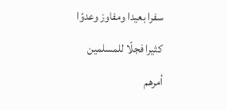سفرا بعيدا ومفاوز وعدوّا كثيرا فجلّا للمسلمين أمرهم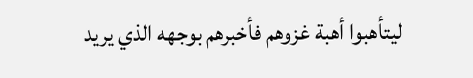ليتأهبوا أهبة غزوهم فأخبرهم بوجهه الذي يريد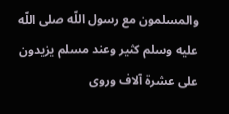والمسلمون مع رسول اللّه صلى اللّه عليه وسلم كثير وعند مسلم يزيدون على عشرة آلاف وروى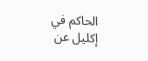الحاكم في إكليل عن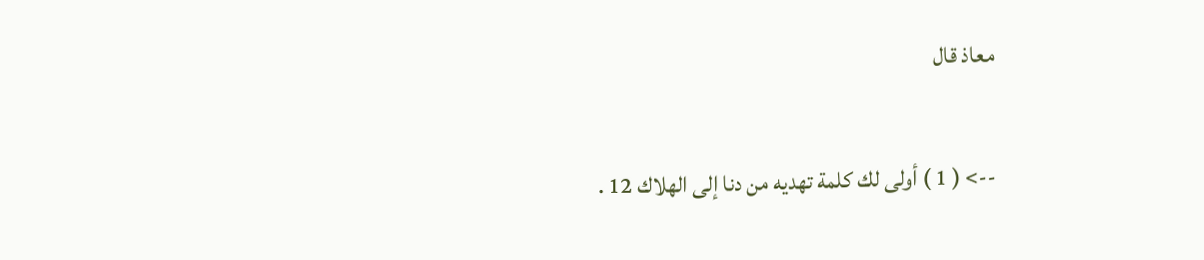معاذ قال

--> ( 1 ) أولى لك كلمة تهديه من دنا إلى الهلاك 12 .